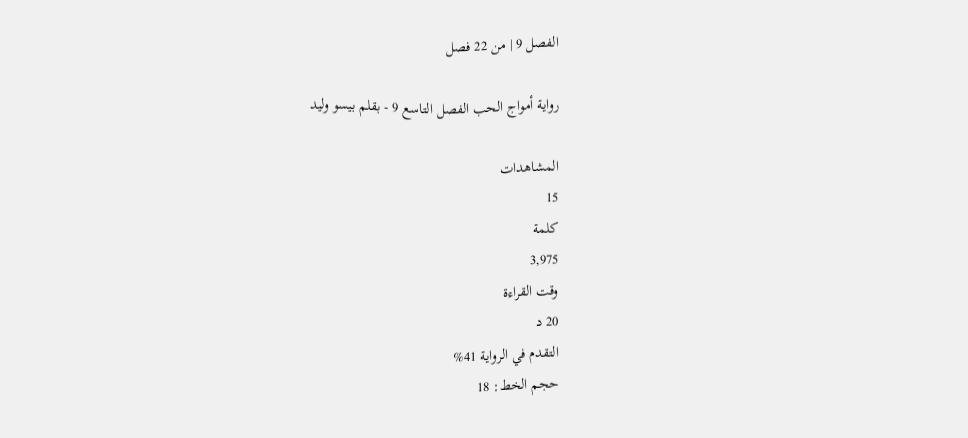الفصل 9 | من 22 فصل

رواية أمواج الحب الفصل التاسع 9 - بقلم بيسو وليد

المشاهدات
15
كلمة
3,975
وقت القراءة
20 د
التقدم في الرواية 41%
حجم الخط: 18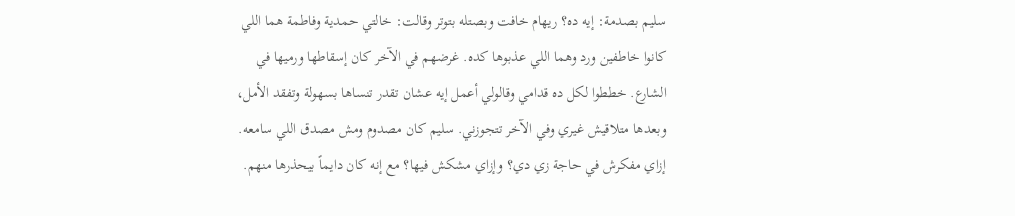سليم بصدمة: إيه ده؟ ريهام خافت وبصتله بتوتر وقالت: خالتي حمدية وفاطمة هما اللي كانوا خاطفين ورد وهما اللي عذبوها كده. غرضهم في الآخر كان إسقاطها ورميها في الشارع. خططوا لكل ده قدامي وقالولي أعمل إيه عشان تقدر تنساها بسهولة وتفقد الأمل، وبعدها متلاقيش غيري وفي الآخر تتجوزني. سليم كان مصدوم ومش مصدق اللي سامعه. إزاي مفكرش في حاجة زي دي؟ وإزاي مشكش فيها؟ مع إنه كان دايماً بيحذرها منهم.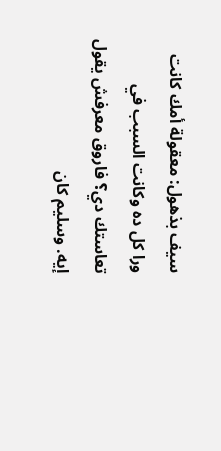سيف بذهول: معقولة أمك كانت ورا كل ده وكانت السبب في تعاستك دي؟ فاروق معرفش يقول إيه. وسليم كان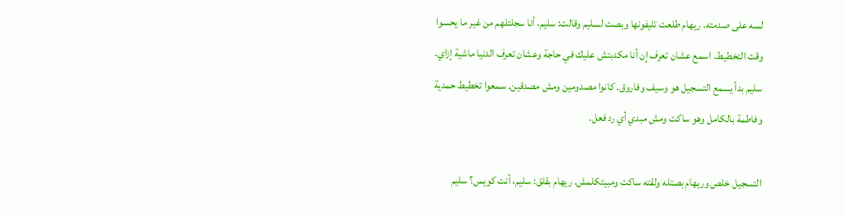لسه على صدمته. ريهام طلعت تليفونها وبصت لسليم وقالت: سليم، أنا سجلتلهم من غير ما يحسوا وقت التخطيط. اسمع عشان تعرف إن أنا مكدبتش عليك في حاجة وعشان تعرف الدنيا ماشية إزاي. سليم بدأ يسمع التسجيل هو وسيف وفاروق. كانوا مصدومين ومش مصدقين. سمعوا تخطيط حمدية وفاطمة بالكامل وهو ساكت ومش مبدي أي رد فعل.

التسجيل خلص وريهام بصتله ولقته ساكت ومبيتكلمش. ريهام بقلق: سليم، أنت كويس؟ سليم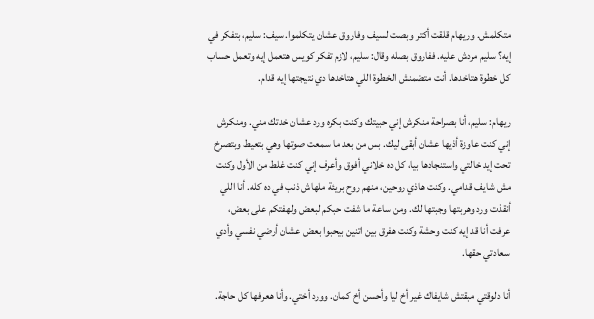متكلمش. وريهام قلقت أكتر وبصت لسيف وفاروق عشان يتكلموا. سيف: سليم، بتفكر في إيه؟ سليم مردش عليه. ففاروق بصله وقال: سليم، لازم تفكر كويس هتعمل إيه وتعمل حساب كل خطوة هتاخدها. أنت متضمنش الخطوة اللي هتاخدها دي نتيجتها إيه قدام.

ريهام: سليم، أنا بصراحة منكرش إني حبيتك وكنت بكره ورد عشان خدتك مني. ومنكرش إني كنت عاوزة أذيها عشان أبقى ليك. بس من بعد ما سمعت صوتها وهي بتعيط وبتصرخ تحت إيد خالتي واستنجادها بيا، كل ده خلاني أفوق وأعرف إني كنت غلط من الأول وكنت مش شايف قدامي. وكنت هاذي روحين، منهم روح بريئة ملهاش ذنب في ده كله. أنا اللي أنقذت ورد وهربتها وجبتها لك. ومن ساعة ما شفت حبكم لبعض ولهفتكم على بعض، عرفت أنا قد إيه كنت وحشة وكنت هفرق بين اتنين بيحبوا بعض عشان أرضي نفسي وأدي سعادتي حقها.

أنا دلوقتي مبقتش شايفاك غير أخ ليا وأحسن أخ كمان. وورد أختي. وأنا هعرفها كل حاجة.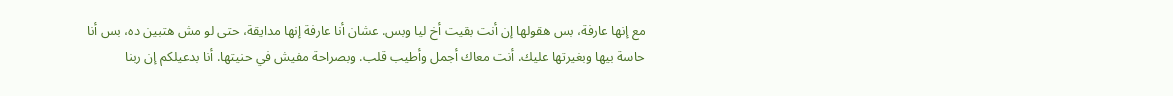مع إنها عارفة، بس هقولها إن أنت بقيت أخ ليا وبس. عشان أنا عارفة إنها مدايقة، حتى لو مش هتبين ده، بس أنا حاسة بيها وبغيرتها عليك. أنت معاك أجمل وأطيب قلب. وبصراحة مفيش في حنيتها. أنا بدعيلكم إن ربنا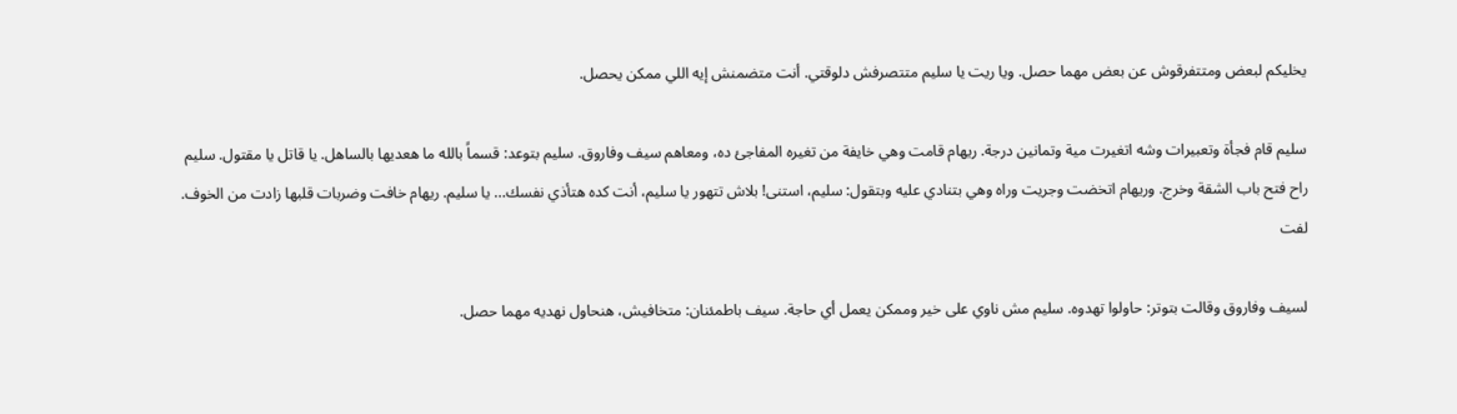يخليكم لبعض ومتتفرقوش عن بعض مهما حصل. ويا ريت يا سليم متتصرفش دلوقتي. أنت متضمنش إيه اللي ممكن يحصل.

سليم قام فجأة وتعبيرات وشه اتغيرت مية وتمانين درجة. ريهام قامت وهي خايفة من تغيره المفاجئ ده، ومعاهم سيف وفاروق. سليم بتوعد: قسماً بالله ما هعديها بالساهل. يا قاتل يا مقتول. سليم راح فتح باب الشقة وخرج. وريهام اتخضت وجريت وراه وهي بتنادي عليه وبتقول: سليم، استنى! بلاش تتهور يا سليم، أنت كده هتأذي نفسك... يا سليم. ريهام خافت وضربات قلبها زادت من الخوف. لفت

لسيف وفاروق وقالت بتوتر: حاولوا تهدوه. سليم مش ناوي على خير وممكن يعمل أي حاجة. سيف باطمئنان: متخافيش، هنحاول نهديه مهما حصل.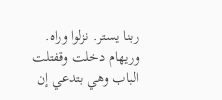ربنا يستر. نزلوا وراه. وريهام دخلت وقفتلت الباب وهي بتدعي إن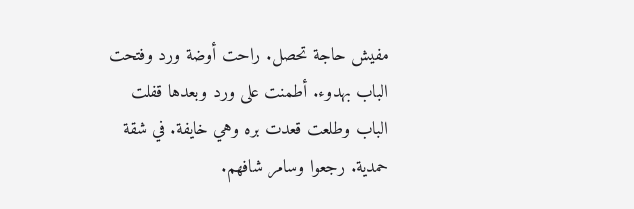مفيش حاجة تحصل. راحت أوضة ورد وفتحت الباب بهدوء. أطمنت على ورد وبعدها قفلت الباب وطلعت قعدت بره وهي خايفة. في شقة حمدية. رجعوا وسامر شافهم.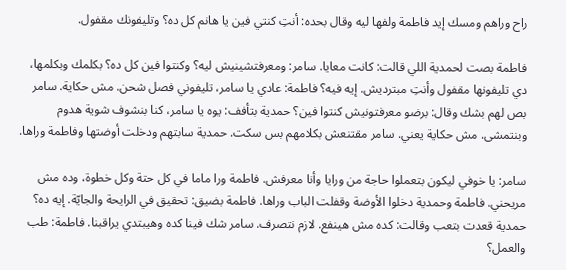راح وراهم ومسك إيد فاطمة ولفها ليه وقال بحده: أنتِ كنتي فين يا هانم كل ده؟ وتليفونك مقفول.

فاطمة بصت لحمدية اللي قالت: كانت معايا. سامر: ومعرفتشينيش ليه؟ وكنتوا فين كل ده؟ بكلمك وبكلمها، دي تليفونها مقفول وأنتِ مبترديش. إيه فيه؟ فاطمة: عادي يا سامر، تليفوني فصل شحن. مش حكاية. سامر بص لهم بشك وقال: برضو معرفتونيش كنتوا فين؟ حمدية بتأفف: يوه يا سامر، كنا بنشوف شوية هدوم وبنتمشى. مش حكاية يعني. سامر مقتنعش بكلامهم بس سكت. حمدية سابتهم ودخلت أوضتها وفاطمة وراها.

سامر: يا خوفي ليكون بتعملوا حاجة من ورايا وأنا معرفش. فاطمة ورا ماما في كل حتة وكل خطوة، وده مش مريحني. فاطمة وحمدية دخلوا الأوضة وقفلت الباب وراها. فاطمة بضيق: تحقيق في الرايحة والجايّة. إيه ده؟ حمدية قعدت بتعب وقالت: كده مش هينفع. لازم نتصرف. سامر شك فينا كده وهيبتدي يراقبنا. فاطمة: طب والعمل؟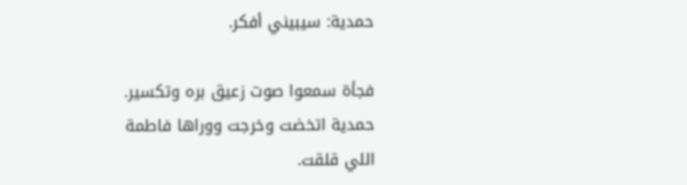حمدية: سيبيني أفكر.

فجأة سمعوا صوت زعيق بره وتكسير. حمدية اتخضت وخرجت ووراها فاطمة اللي قلقت.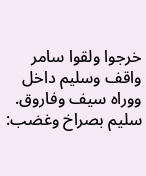خرجوا ولقوا سامر واقف وسليم داخل ووراه سيف وفاروق. سليم بصراخ وغضب: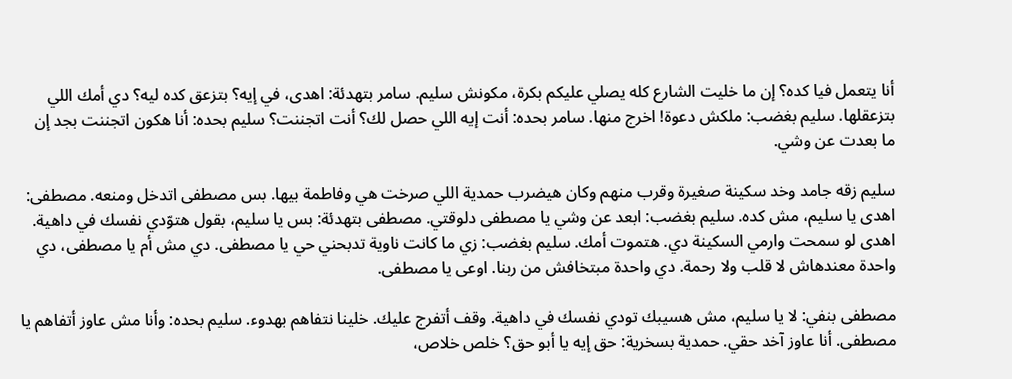أنا يتعمل فيا كده؟ إن ما خليت الشارع كله يصلي عليكم بكرة، مكونش سليم. سامر بتهدئة: اهدى، في إيه؟ بتزعق كده ليه؟ دي أمك اللي بتزعقلها. سليم بغضب: ملكش دعوة! اخرج منها. سامر بحده: أنت إيه اللي حصل لك؟ أنت اتجننت؟ سليم بحده: أنا هكون اتجننت بجد إن ما بعدت عن وشي.

سليم زقه جامد وخد سكينة صغيرة وقرب منهم وكان هيضرب حمدية اللي صرخت هي وفاطمة بيها. بس مصطفى اتدخل ومنعه. مصطفى: اهدى يا سليم، مش كده. سليم بغضب: ابعد عن وشي يا مصطفى دلوقتي. مصطفى بتهدئة: بس يا سليم، بقول هتوّدي نفسك في داهية. اهدى لو سمحت وارمي السكينة دي. هتموت أمك. سليم بغضب: زي ما كانت ناوية تدبحني حي يا مصطفى. دي مش أم يا مصطفى، دي واحدة معندهاش لا قلب ولا رحمة. دي واحدة مبتخافش من ربنا. اوعى يا مصطفى.

مصطفى بنفي: لا يا سليم، مش هسيبك تودي نفسك في داهية. وقف أتفرج عليك. خلينا نتفاهم بهدوء. سليم بحده: وأنا مش عاوز أتفاهم يا مصطفى. أنا عاوز آخد حقي. حمدية بسخرية: حق إيه يا أبو حق؟ خلص خلاص،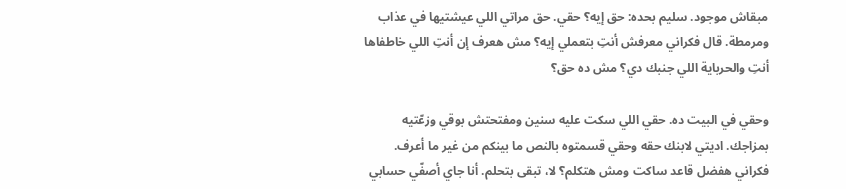مبقاش موجود. سليم بحده: حق إيه؟ حقي. حق مراتي اللي عيشتيها في عذاب ومرمطة. قال فكراني معرفش أنتِ بتعملي إيه؟ مش هعرف إن أنتِ اللي خاطفاها أنتِ والحرباية اللي جنبك دي؟ مش ده حق؟

وحقي في البيت ده. حقي اللي سكت عليه سنين ومفتحتش بوقي وزعّتيه بمزاجك. اديتي لابنك حقه وحقي قسمتوه بالنص ما بينكم من غير ما أعرف. فكراني هفضل قاعد ساكت ومش هتكلم؟ لا، تبقى بتحلم. أنا جاي أصفّي حسابي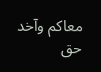معاكم وآخد حق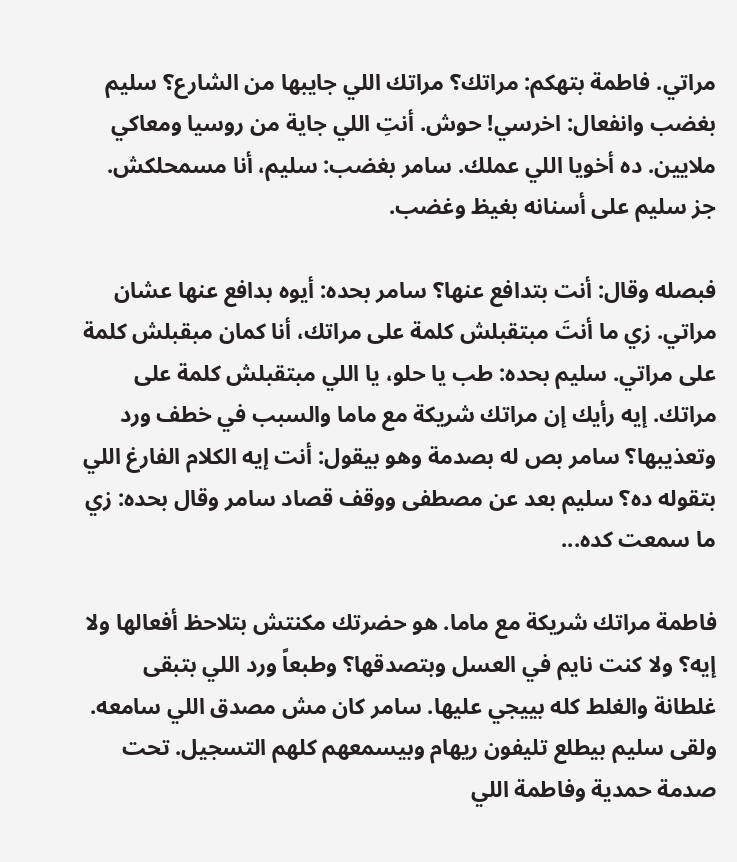مراتي. فاطمة بتهكم: مراتك؟ مراتك اللي جايبها من الشارع؟ سليم بغضب وانفعال: اخرسي! حوش. أنتِ اللي جاية من روسيا ومعاكي ملايين. ده أخويا اللي عملك. سامر بغضب: سليم، أنا مسمحلكش. جز سليم على أسنانه بغيظ وغضب.

فبصله وقال: أنت بتدافع عنها؟ سامر بحده: أيوه بدافع عنها عشان مراتي. زي ما أنتَ مبتقبلش كلمة على مراتك، أنا كمان مبقبلش كلمة على مراتي. سليم بحده: طب يا حلو، يا اللي مبتقبلش كلمة على مراتك. إيه رأيك إن مراتك شريكة مع ماما والسبب في خطف ورد وتعذيبها؟ سامر بص له بصدمة وهو بيقول: أنت إيه الكلام الفارغ اللي بتقوله ده؟ سليم بعد عن مصطفى ووقف قصاد سامر وقال بحده: زي ما سمعت كده...

فاطمة مراتك شريكة مع ماما. هو حضرتك مكنتش بتلاحظ أفعالها ولا إيه؟ ولا كنت نايم في العسل وبتصدقها؟ وطبعاً ورد اللي بتبقى غلطانة والغلط كله بييجي عليها. سامر كان مش مصدق اللي سامعه. ولقى سليم بيطلع تليفون ريهام وبيسمعهم كلهم التسجيل. تحت صدمة حمدية وفاطمة اللي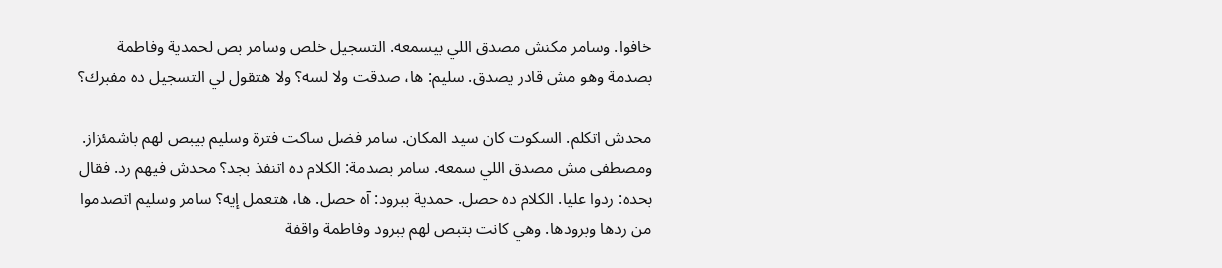خافوا. وسامر مكنش مصدق اللي بيسمعه. التسجيل خلص وسامر بص لحمدية وفاطمة بصدمة وهو مش قادر يصدق. سليم: ها، صدقت ولا لسه؟ ولا هتقول لي التسجيل ده مفبرك؟

محدش اتكلم. السكوت كان سيد المكان. سامر فضل ساكت فترة وسليم بيبص لهم باشمئزاز. ومصطفى مش مصدق اللي سمعه. سامر بصدمة: الكلام ده اتنفذ بجد؟ محدش فيهم رد. فقال بحده: ردوا عليا. الكلام ده حصل. حمدية ببرود: آه حصل. ها، هتعمل إيه؟ سامر وسليم اتصدموا من ردها وبرودها. وهي كانت بتبص لهم ببرود وفاطمة واقفة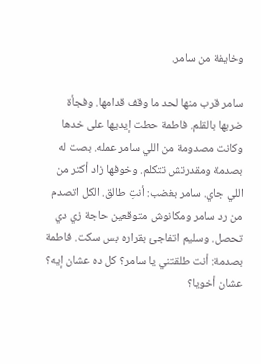وخايفة من سامر.

سامر قرب منها لحد ما وقف قدامها. وفجأة ضربها بالقلم. فاطمة حطت إيديها على خدها وكانت مصدومة من اللي سامر عمله. بصت له بصدمة ومقدرتش تتكلم. وخوفها زاد أكتر من اللي جاي. سامر بغضب: أنتِ طالق. الكل اتصدم من رد سامر ومكانوش متوقعين حاجة زي دي تحصل. وسليم اتفاجئ بقراره بس سكت. فاطمة بصدمة: أنت طلقتني يا سامر؟ كل ده عشان إيه؟ عشان أخويا؟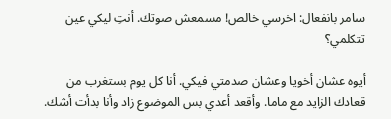سامر بانفعال: اخرسي خالص! مسمعش صوتك. أنتِ ليكي عين تتكلمي؟

أيوه عشان أخويا وعشان صدمتي فيكي. أنا كل يوم بستغرب من قعادك الزايد مع ماما. وأقعد أعدي بس الموضوع زاد وأنا بدأت أشك.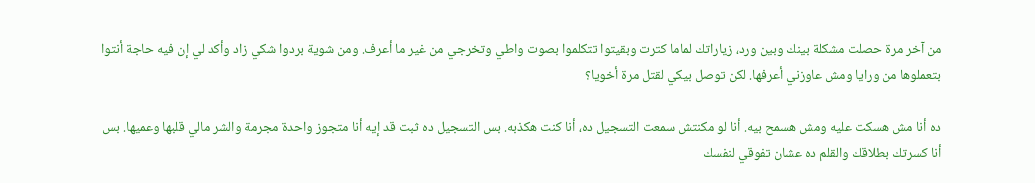من آخر مرة حصلت مشكلة بينك وبين ورد، زياراتك لماما كترت وبقيتوا تتكلموا بصوت واطي وتخرجي من غير ما أعرف. ومن شوية بردوا شكي زاد وأكد لي إن فيه حاجة أنتوا بتعملوها من ورايا ومش عاوزني أعرفها. لكن توصل بيكي لقتل مرة أخويا؟

ده أنا مش هسكت عليه ومش هسمح بيه. أنا لو مكنتش سمعت التسجيل ده، أنا كنت هكذبه. بس التسجيل ده ثبت قد إيه أنا متجوز واحدة مجرمة والشر مالي قلبها وعميها. بس أنا كسرتك بطلاقك والقلم ده عشان تفوقي لنفسك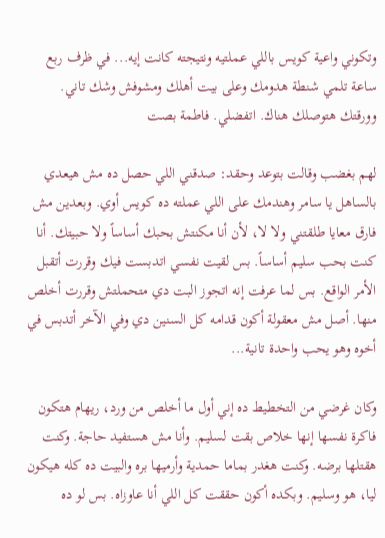وتكوني واعية كويس باللي عملتيه ونتيجته كانت إيه... في ظرف ربع ساعة تلمي شنطة هدومك وعلى بيت أهلك ومشوفش وشك تاني. وورقتك هتوصلك هناك. اتفضلي. فاطمة بصت

لهم بغضب وقالت بتوعد وحقد: صدقني اللي حصل ده مش هيعدي بالساهل يا سامر وهندمك على اللي عملته ده كويس أوي. وبعدين مش فارق معايا طلقتني ولا لا، لأن أنا مكنتش بحبك أساساً ولا حبيتك. أنا كنت بحب سليم أساساً. بس لقيت نفسي اتدبست فيك وقررت أتقبل الأمر الواقع. بس لما عرفت إنه اتجوز البت دي متحملتش وقررت أخلص منها. أصل مش معقولة أكون قدامه كل السنين دي وفي الآخر أتدبس في أخوه وهو يحب واحدة تانية...

وكان غرضي من التخطيط ده إني أول ما أخلص من ورد، ريهام هتكون فاكرة نفسها إنها خلاص بقت لسليم. وأنا مش هستفيد حاجة. وكنت هقتلها برضه. وكنت هغدر بماما حمدية وأرميها بره والبيت ده كله هيكون ليا، هو وسليم. وبكده أكون حققت كل اللي أنا عاوزاه. بس لو ده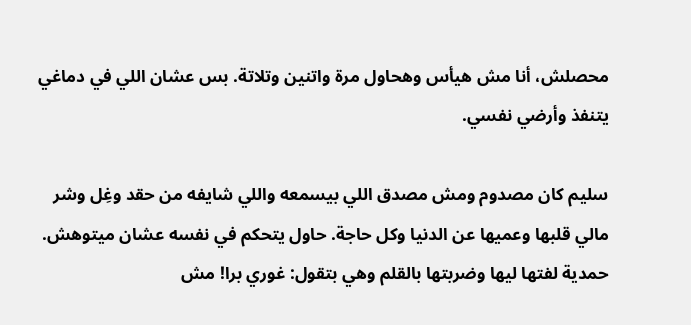محصلش، أنا مش هيأس وهحاول مرة واتنين وتلاتة. بس عشان اللي في دماغي يتنفذ وأرضي نفسي.

سليم كان مصدوم ومش مصدق اللي بيسمعه واللي شايفه من حقد وغِل وشر مالي قلبها وعميها عن الدنيا وكل حاجة. حاول يتحكم في نفسه عشان ميتوهش. حمدية لفتها ليها وضربتها بالقلم وهي بتقول: غوري برا! مش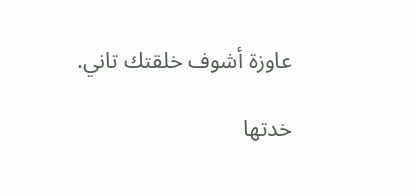عاوزة أشوف خلقتك تاني.

خدتها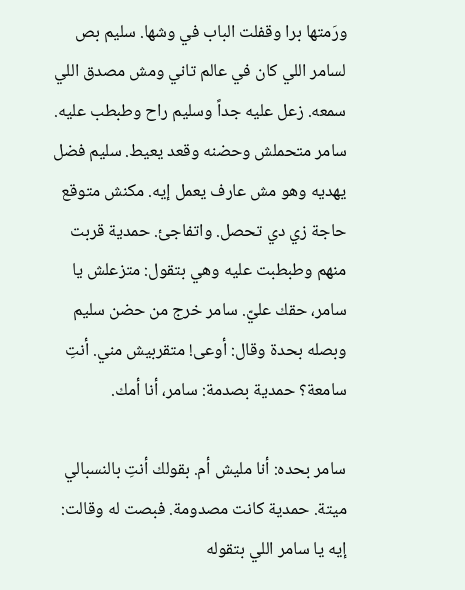ورَمتها برا وقفلت الباب في وشها. سليم بص لسامر اللي كان في عالم تاني ومش مصدق اللي سمعه. زعل عليه جداً وسليم راح وطبطب عليه. سامر متحملش وحضنه وقعد يعيط. سليم فضل يهديه وهو مش عارف يعمل إيه. مكنش متوقع حاجة زي دي تحصل. واتفاجئ. حمدية قربت منهم وطبطبت عليه وهي بتقول: متزعلش يا سامر، حقك عليّ. سامر خرج من حضن سليم وبصله بحدة وقال: أوعى! متقربيش مني. أنتِ سامعة؟ حمدية بصدمة: سامر، أنا أمك.

سامر بحده: أنا مليش أم. بقولك أنتِ بالنسبالي ميتة. حمدية كانت مصدومة. فبصت له وقالت: إيه يا سامر اللي بتقوله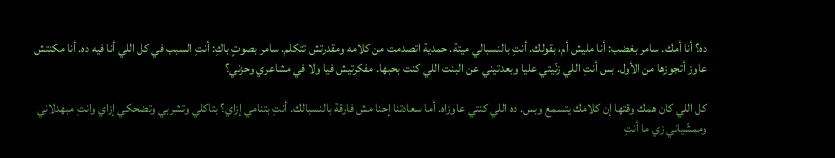ده؟ أنا أمك. سامر بغضب: أنا مليش أم، بقولك. أنتِ بالنسبالي ميتة. حمدية اتصدمت من كلامه ومقدرتش تتكلم. سامر بصوتٍ باكِ: أنتِ السبب في كل اللي أنا فيه ده. أنا مكنتش عاوز أتجوزها من الأول. بس أنتِ اللي زنّيتي عليا وبعدتيني عن البنت اللي كنت بحبها. مفكرتيش فيا ولا في مشاعري وحزني؟

كل اللي كان همك وقتها إن كلامك يتسمع وبس. ده اللي كنتي عاوزاه. أما سعادتنا إحنا مش فارقة بالنسبالك. أنتِ بتنامي إزاي؟ بتاكلي وتشربي وتضحكي إزاي وانتِ مبهدلاني وممشّياني زي ما أنتِ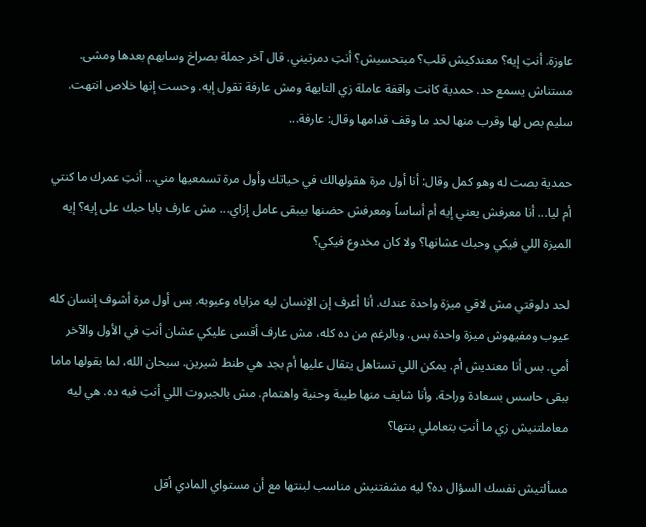عاوزة. أنتِ إيه؟ معندكيش قلب؟ مبتحسيش؟ أنتِ دمرتيني. قال آخر جملة بصراخ وسابهم بعدها ومشى. مستناش يسمع حد. حمدية كانت واقفة عاملة زي التايهة ومش عارفة تقول إيه. وحست إنها خلاص انتهت. سليم بص لها وقرب منها لحد ما وقف قدامها وقال: عارفة...

حمدية بصت له وهو كمل وقال: أنا أول مرة هقولهالك في حياتك وأول مرة تسمعيها مني... أنتِ عمرك ما كنتي أم ليا... أنا معرفش يعني إيه أم أساساً ومعرفش حضنها بيبقى عامل إزاي... مش عارف بابا حبك على إيه؟ إيه الميزة اللي فيكي وحبك عشانها؟ ولا كان مخدوع فيكي؟

لحد دلوقتي مش لاقي ميزة واحدة عندك. أنا أعرف إن الإنسان ليه مزاياه وعيوبه. بس أول مرة أشوف إنسان كله عيوب ومفيهوش ميزة واحدة بس. وبالرغم من ده كله، مش عارف أقسى عليكي عشان أنتِ في الأول والآخر أمي. بس أنا معنديش أم. يمكن اللي تستاهل يتقال عليها أم بجد هي طنط شيرين. سبحان الله، لما بقولها ماما ببقى حاسس بسعادة وراحة. وأنا شايف منها طيبة وحنية واهتمام. مش بالجبروت اللي أنتِ فيه ده. هي ليه معاملتنيش زي ما أنتِ بتعاملي بنتها؟

مسألتيش نفسك السؤال ده؟ ليه مشفتنيش مناسب لبنتها مع أن مستواي المادي أقل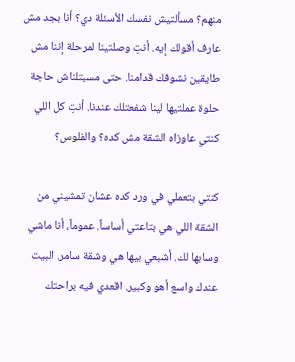منهم؟ مسألتيش نفسك الأسئلة دي؟ أنا بجد مش عارف أقولك إيه. أنتِ وصلتينا لمرحلة إننا مش طايقين نشوفك قدامنا. حتى مسبتلناش حاجة حلوة عملتيها لينا شفعتلك عندنا. أنتِ كل اللي كنتي عاوزاه الشقة مش كده؟ والفلوس؟

كنتي بتعملي في ورد كده عشان تمشيني من الشقة اللي هي بتاعتي أساساً. عموماً، أنا ماشي وسابها لك. أشبعي بيها هي وشقة سامر. البيت عندك واسع أهو وكبير. اقعدي فيه براحتك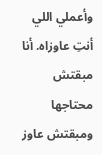وأعملي اللي أنتِ عاوزاه. أنا مبقتش محتاجها ومبقتش عاوز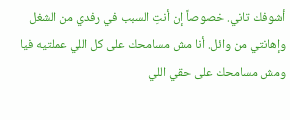أشوفك تاني. خصوصاً إن أنتِ السبب في رفدي من الشغل وإهانتي من وائل. أنا مش مسامحك على كل اللي عملتيه فيا ومش مسامحك على حقي اللي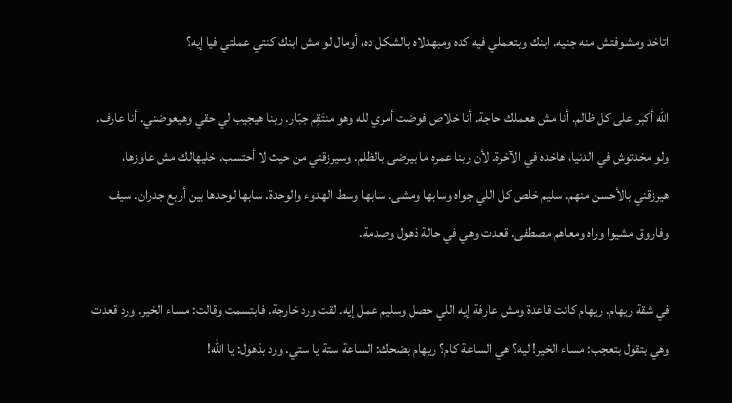اتاخد ومشوفتش منه جنيه. ابنك وبتعملي فيه كده ومبهدلاه بالشكل ده، أومال لو مش ابنك كنتي عملتي فيا إيه؟

الله أكبر على كل ظالم. أنا مش هعملك حاجة. أنا خلاص فوضت أمري لله وهو منتَقِم جبّار. ربنا هيجيب لي حقي وهيعوضني. أنا عارف. ولو مخدتوش في الدنيا، هاخده في الآخرة. لأن ربنا عمره ما بيرضى بالظلم. وسيرزقني من حيث لا أحتسب. خليهالك مش عاوزها، هيرزقني بالأحسن منهم. سليم خلص كل اللي جواه وسابها ومشى. سابها وسط الهدوء والوحدة. سابها لوحدها بين أربع جدران. سيف وفاروق مشيوا وراه ومعاهم مصطفى. قعدت وهي في حالة ذهول وصدمة.

في شقة ريهام. ريهام كانت قاعدة ومش عارفة إيه اللي حصل وسليم عمل إيه. لقت ورد خارجة. فابتسمت وقالت: مساء الخير. ورد قعدت وهي بتقول بتعجب: مساء الخير! ليه؟ هي الساعة كام؟ ريهام بضحك: الساعة ستة يا ستي. ورد بذهول: يا الله!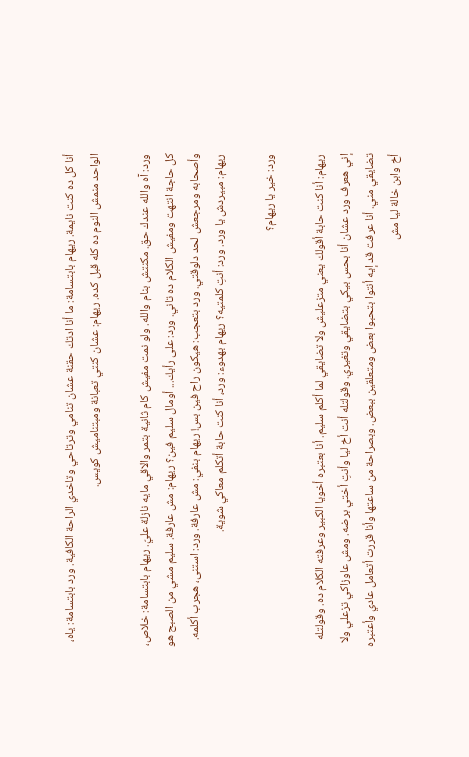أنا كل ده كنت نايمة. ريهام بابتسامة: ما أنا ادتك حقنة عشان تنامي وترتاحي وتاخدي الراحة الكافية. ورد بابتسامة: ياه، الواحد منمش النوم ده كله قبل كده. ريهام: عشان كنتي تعبانة ومبتناميش كويس.

ورد: آه والله عندك حق. مكنتش بنام والله. ولو نمت مفيش كام ثانية بتمر والاقي مايه نازلة عليّ. ريهام بابتسامة: خلاص، كل حاجة انتهت ومفيش الكلام ده تاني. ورد: على رأيك... أومال سليم فين؟ ريهام: مش عارفة. سليم مشي من الصبح هو وأصحابه ومرجعش لحد دلوقتي. ورد بتعجب: هيكون راح فين بس! ريهام بنفي: مش عارفة. ورد: استنى، هجرب أكلمه. ريهام: مبيردش يا ورد. ورد: أنتِ كلمتيه؟ ريهام بهدوء: ورد، أنا كنت حابة أتكلم معاكي شوية.

ورد: خير يا ريهام؟

ريهام: أنا كنت حابة أقولك يعني متزعليش ولا تضايقي لما أكلم سليم. أنا بعتبره أخويا الكبير وعرفته الكلام ده. وقولتله إني هعرف ورد عشان أنا بحس بيكي بتضايقي وتغيري. وقولتله أنت أخ ليا وأنتِ أختي برضه. ومش عاوزاكي تزعلي ولا تضايقي مني. أنا عرفت قد إيه أنتوا بتحبوا بعض ومتعلقين ببعض. وبصراحة من ساعتها وأنا قررت أتعامل عادي وأعتبره أخ وابن خالة ليا مش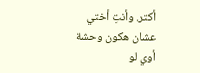أكتر. وأنتِ أختي عشان هكون وحشة أوي لو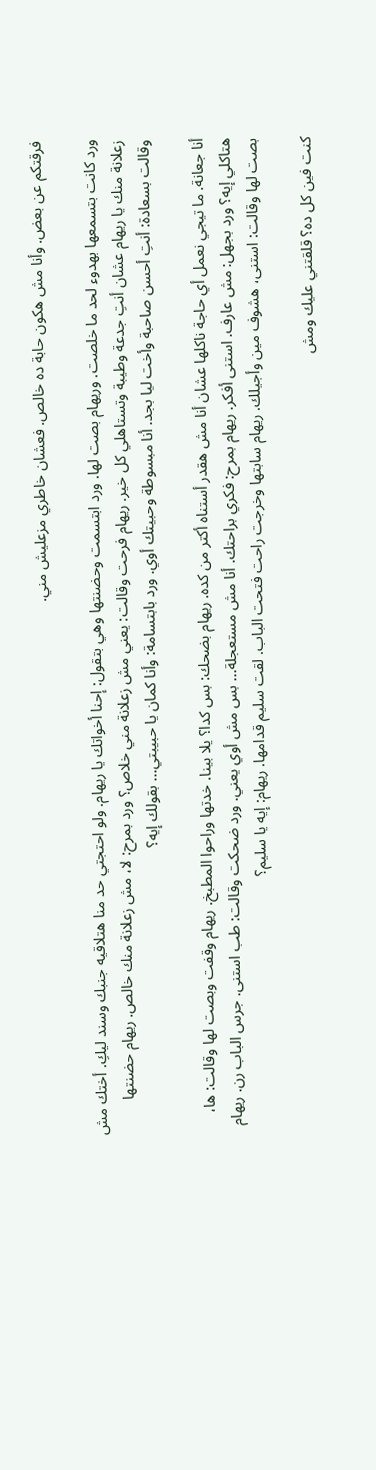فرقتكم عن بعض. وأنا مش هكون حابة ده خالص. فعشان خاطري مزعليش مني.

ورد كانت بتسمعها بهدوء لحد ما خلصت. وريهام بصت لها. ورد ابتسمت وحضنتها وهي بتقول: إحنا أخواتك يا ريهام. ولو احتجتي حد منا هتلاقيه جنبك وسند ليكِ. أختك مش زعلانة منك يا ريهام عشان أنتِ جدعة وطيبة وتستاهلي كل خير. ريهام فرحت وقالت: يعني مش زعلانة مني خلاص؟ ورد بمرح: لا، مش زعلانة منك خالص. ريهام حضنتها وقالت بسعادة: أنتِ أحسن صاحبة وأخت ليا بجد. أنا مبسوطة وحبيتك أوي. ورد بابتسامة: وأنا كمان يا حبيبتي... بقولك إيه؟

أنا جعانة. ما تيجي نعمل أي حاجة ناكلها عشان أنا مش هقدر أستناه أكتر من كده. ريهام بضحك: بس كدا؟ يلا بينا. خدتها وراحوا المطبخ. ريهام وقفت وبصت لها وقالت: ها، هتاكلي إيه؟ ورد بجهل: مش عارف. استنى أفكر. ريهام بمرح: فكري براحتك. أنا مش مستعجلة... بس مش أوي يعني. ورد ضحكت وقالت: طب استنى. جرس الباب رن. ريهام بصت لها وقالت: استنى، هشوف مين وأجيلك. ريهام سابتها وخرجت راحت فتحت الباب. لقت سليم قدامها. ريهام: إيه يا سليم؟

كنت فين كل ده؟ قلقتني عليك ومش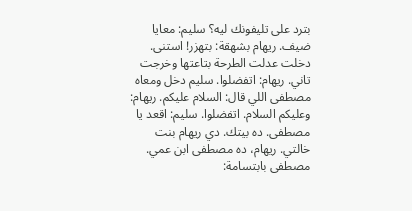بترد على تليفونك ليه؟ سليم: معايا ضيف. ريهام بشهقة: بتهزر! استنى. دخلت عدلت الطرحة بتاعتها وخرجت تاني. ريهام: اتفضلوا. سليم دخل ومعاه مصطفى اللي قال: السلام عليكم. ريهام: وعليكم السلام. اتفضلوا. سليم: اقعد يا مصطفى. ده بيتك. دي ريهام بنت خالتي. ريهام، ده مصطفى ابن عمي. مصطفى بابتسامة: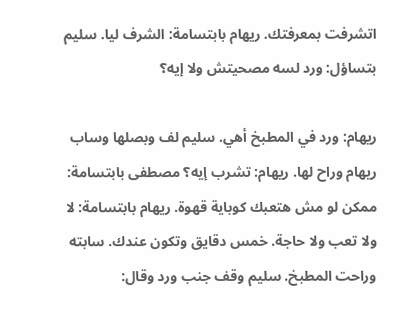اتشرفت بمعرفتك. ريهام بابتسامة: الشرف ليا. سليم بتساؤل: ورد لسه مصحيتش ولا إيه؟

ريهام: ورد في المطبخ أهي. سليم لف وبصلها وساب ريهام وراح لها. ريهام: تشرب إيه؟ مصطفى بابتسامة: ممكن لو مش هتعبك كوباية قهوة. ريهام بابتسامة: لا ولا تعب ولا حاجة. خمس دقايق وتكون عندك. سابته وراحت المطبخ. سليم وقف جنب ورد وقال: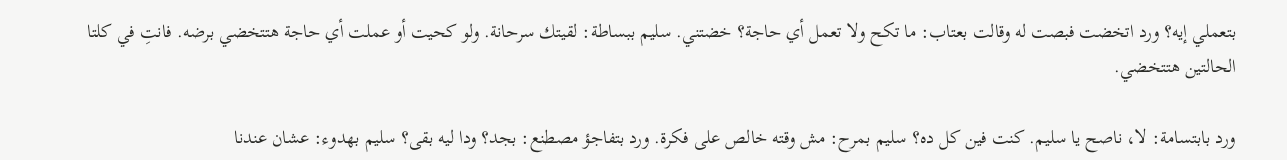بتعملي إيه؟ ورد اتخضت فبصت له وقالت بعتاب: ما تكح ولا تعمل أي حاجة؟ خضتني. سليم ببساطة: لقيتك سرحانة. ولو كحيت أو عملت أي حاجة هتتخضي برضه. فانتِ في كلتا الحالتين هتتخضي.

ورد بابتسامة: لا، ناصح يا سليم. كنت فين كل ده؟ سليم بمرح: مش وقته خالص على فكرة. ورد بتفاجؤ مصطنع: بجد؟ ودا ليه بقى؟ سليم بهدوء: عشان عندنا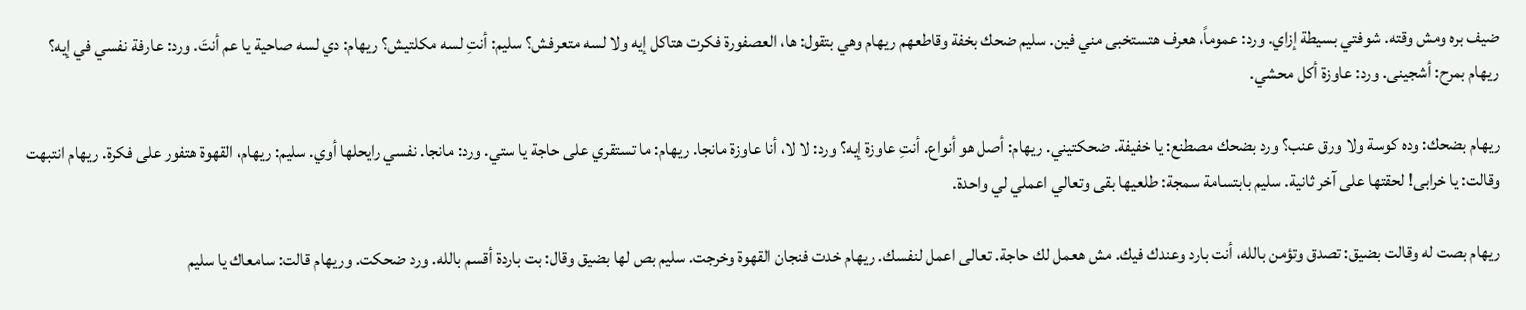ضيف بره ومش وقته. شوفتي بسيطة إزاي. ورد: عموماً، هعرف هتستخبى مني فين. سليم ضحك بخفة وقاطعهم ريهام وهي بتقول: ها، العصفورة فكرت هتاكل إيه ولا لسه متعرفش؟ سليم: أنتِ لسه مكلتيش؟ ريهام: دي لسه صاحية يا عم أنتَ. ورد: عارفة نفسي في إيه؟ ريهام بمرح: أشجينى. ورد: عاوزة أكل محشي.

ريهام بضحك: وده كوسة ولا ورق عنب؟ ورد بضحك مصطنع: يا خفيفة. ضحكتيني. ريهام: أصل هو أنواع. أنتِ عاوزة إيه؟ ورد: لا لا، أنا عاوزة مانجا. ريهام: ما تستقري على حاجة يا ستي. ورد: مانجا. نفسي رايحلها أوي. سليم: ريهام، القهوة هتفور على فكرة. ريهام انتبهت وقالت: يا خرابى! لحقتها على آخر ثانية. سليم بابتسامة سمجة: طلعيها بقى وتعالي اعملي لي واحدة.

ريهام بصت له وقالت بضيق: تصدق وتؤمن بالله، أنت بارد وعندك فيك. مش هعمل لك حاجة. تعالى اعمل لنفسك. ريهام خدت فنجان القهوة وخرجت. سليم بص لها بضيق وقال: بت باردة أقسم بالله. ورد ضحكت. وريهام قالت: سامعاك يا سليم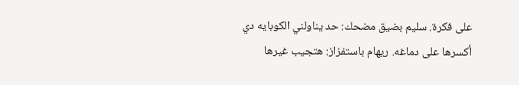على فكرة. سليم بضيق مضحك: حد يناولني الكوبايه دي أكسرها على دماغه. ريهام باستفزاز: هتجيب غيرها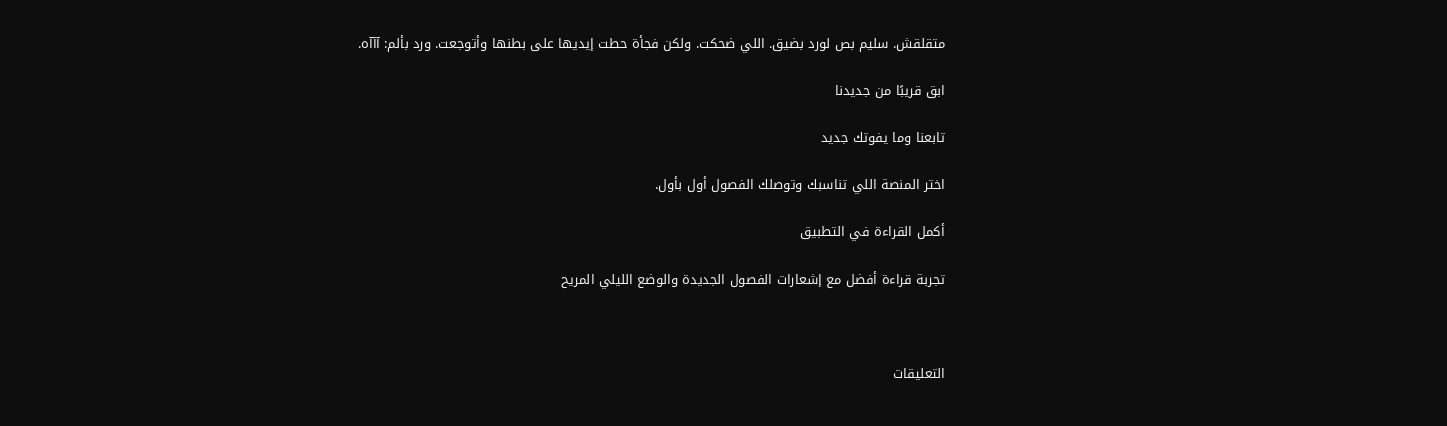متقلقش. سليم بص لورد بضيق. اللي ضحكت. ولكن فجأة حطت إيديها على بطنها وأتوجعت. ورد بألم: آآآه.

ابق قريبًا من جديدنا

تابعنا وما يفوتك جديد

اختر المنصة اللي تناسبك وتوصلك الفصول أول بأول.

أكمل القراءة في التطبيق

تجربة قراءة أفضل مع إشعارات الفصول الجديدة والوضع الليلي المريح



التعليقات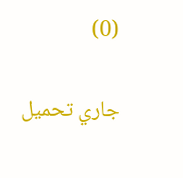(0)

جاري تحميل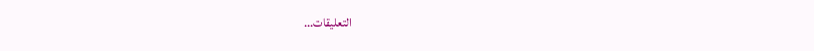التعليقات...